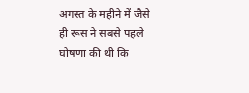अगस्त के महीने में जैसे ही रूस ने सबसे पहले घोषणा की थी कि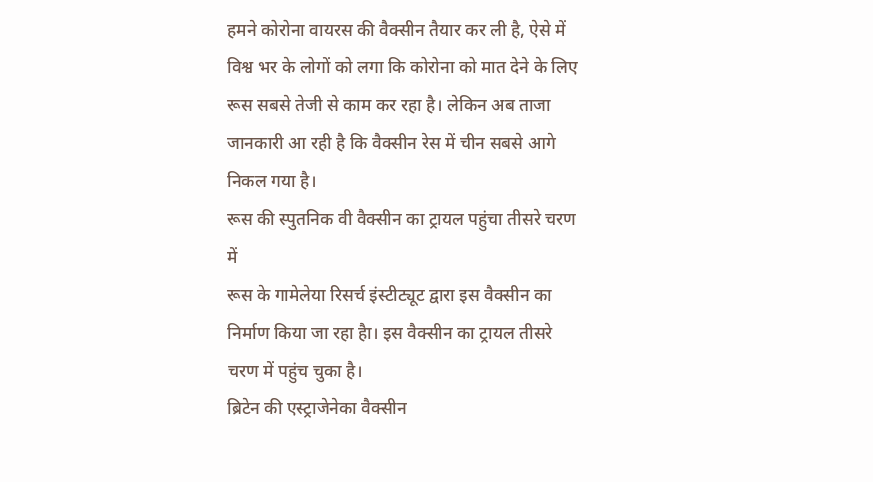हमने कोरोना वायरस की वैक्सीन तैयार कर ली है, ऐसे में विश्व भर के लोगों को लगा कि कोरोना को मात देने के लिए रूस सबसे तेजी से काम कर रहा है। लेकिन अब ताजा जानकारी आ रही है कि वैक्सीन रेस में चीन सबसे आगे निकल गया है।
रूस की स्पुतनिक वी वैक्सीन का ट्रायल पहुंचा तीसरे चरण में
रूस के गामेलेया रिसर्च इंस्टीट्यूट द्वारा इस वैक्सीन का निर्माण किया जा रहा हैा। इस वैक्सीन का ट्रायल तीसरे चरण में पहुंच चुका है।
ब्रिटेन की एस्ट्राजेनेका वैक्सीन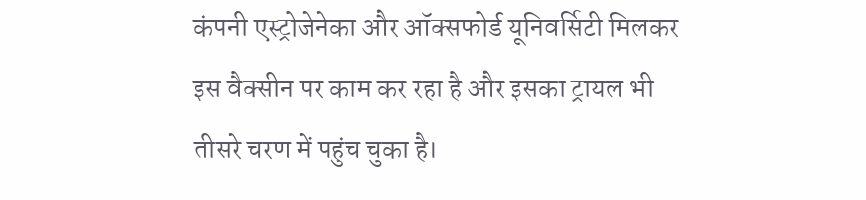कंपनी एस्ट्रोजेनेका और ऑक्सफोर्ड यूनिवर्सिटी मिलकर इस वैक्सीन पर काम कर रहा है और इसका ट्रायल भी तीसरे चरण में पहुंच चुका है।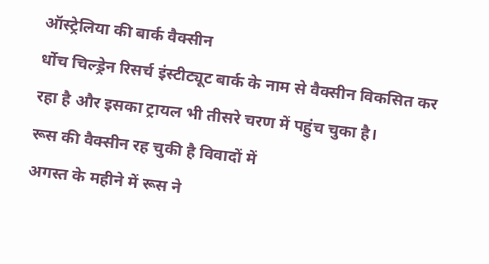ऑस्ट्रेलिया की बार्क वैक्सीन
र्धोच चिल्ड्रेन रिसर्च इंस्टीट्यूट बार्क के नाम से वैक्सीन विकसित कर रहा है और इसका ट्रायल भी तीसरे चरण में पहुंच चुका है।
रूस की वैक्सीन रह चुकी है विवादों में
अगस्त के महीने में रूस ने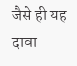जैसे ही यह दावा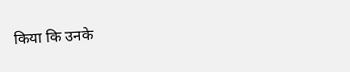किया कि उनके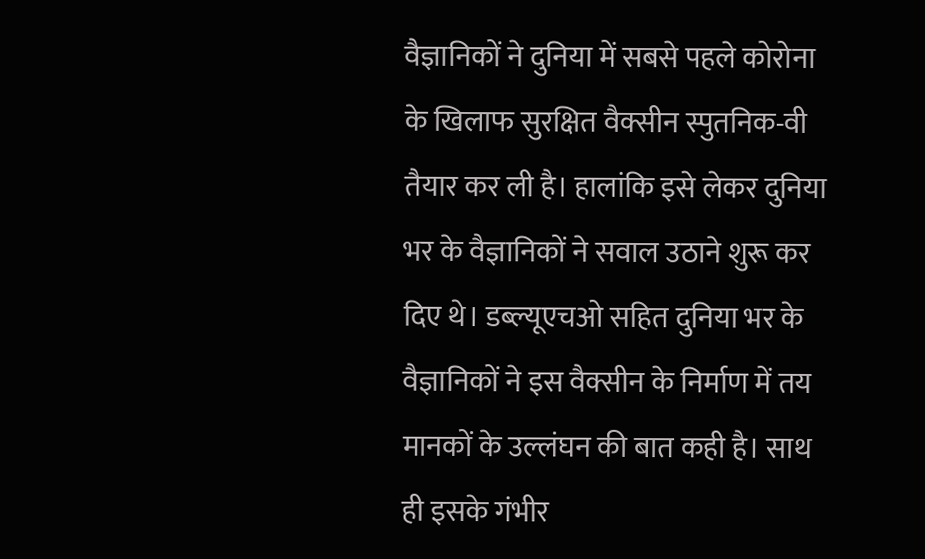वैज्ञानिकों ने दुनिया में सबसे पहले कोरोना के खिलाफ सुरक्षित वैक्सीन स्पुतनिक-वी तैयार कर ली है। हालांकि इसे लेकर दुनिया भर के वैज्ञानिकों ने सवाल उठाने शुरू कर दिए थे। डब्ल्यूएचओ सहित दुनिया भर के वैज्ञानिकों ने इस वैक्सीन के निर्माण में तय मानकों के उल्लंघन की बात कही है। साथ ही इसके गंभीर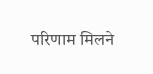परिणाम मिलने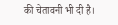की चेतावनी भी दी है।